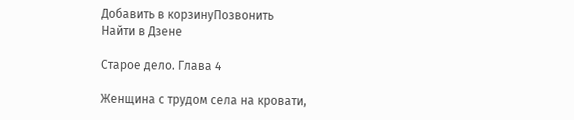Добавить в корзинуПозвонить
Найти в Дзене

Старое дело. Глава 4

Женщина с трудом села на кровати,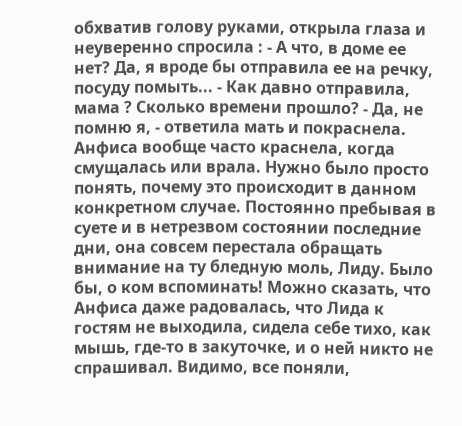обхватив голову руками, открыла глаза и неуверенно спросила : - А что, в доме ее нет? Да, я вроде бы отправила ее на речку, посуду помыть... - Как давно отправила, мама ? Сколько времени прошло? - Да, не помню я, - ответила мать и покраснела. Анфиса вообще часто краснела, когда смущалась или врала. Нужно было просто понять, почему это происходит в данном конкретном случае. Постоянно пребывая в суете и в нетрезвом состоянии последние дни, она совсем перестала обращать внимание на ту бледную моль, Лиду. Было бы, о ком вспоминать! Можно сказать, что Анфиса даже радовалась, что Лида к гостям не выходила, сидела себе тихо, как мышь, где-то в закуточке, и о ней никто не спрашивал. Видимо, все поняли,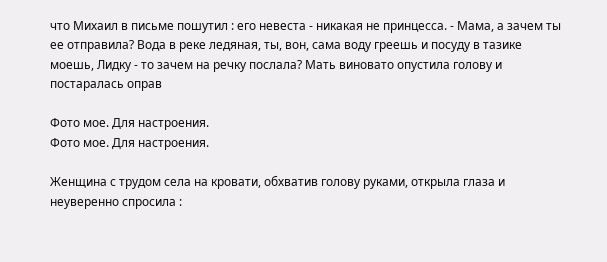что Михаил в письме пошутил : его невеста - никакая не принцесса. - Мама, а зачем ты ее отправила? Вода в реке ледяная, ты, вон, сама воду греешь и посуду в тазике моешь, Лидку - то зачем на речку послала? Мать виновато опустила голову и постаралась оправ

Фото мое. Для настроения.
Фото мое. Для настроения.

Женщина с трудом села на кровати, обхватив голову руками, открыла глаза и неуверенно спросила :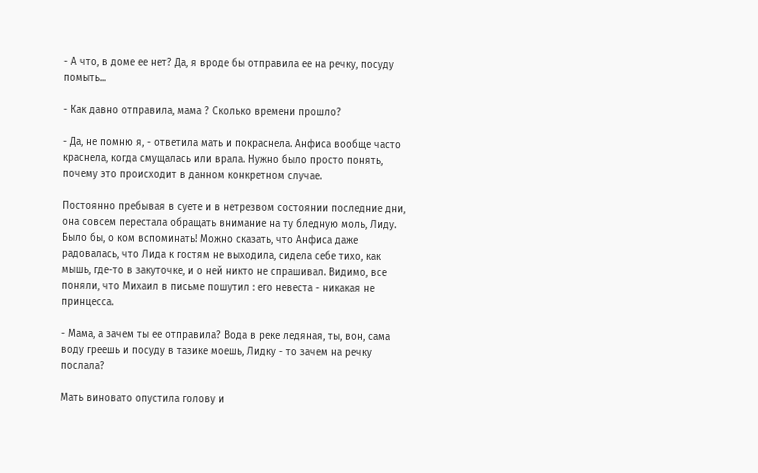- А что, в доме ее нет? Да, я вроде бы отправила ее на речку, посуду помыть...

- Как давно отправила, мама ? Сколько времени прошло?

- Да, не помню я, - ответила мать и покраснела. Анфиса вообще часто краснела, когда смущалась или врала. Нужно было просто понять, почему это происходит в данном конкретном случае.

Постоянно пребывая в суете и в нетрезвом состоянии последние дни, она совсем перестала обращать внимание на ту бледную моль, Лиду. Было бы, о ком вспоминать! Можно сказать, что Анфиса даже радовалась, что Лида к гостям не выходила, сидела себе тихо, как мышь, где-то в закуточке, и о ней никто не спрашивал. Видимо, все поняли, что Михаил в письме пошутил : его невеста - никакая не принцесса.

- Мама, а зачем ты ее отправила? Вода в реке ледяная, ты, вон, сама воду греешь и посуду в тазике моешь, Лидку - то зачем на речку послала?

Мать виновато опустила голову и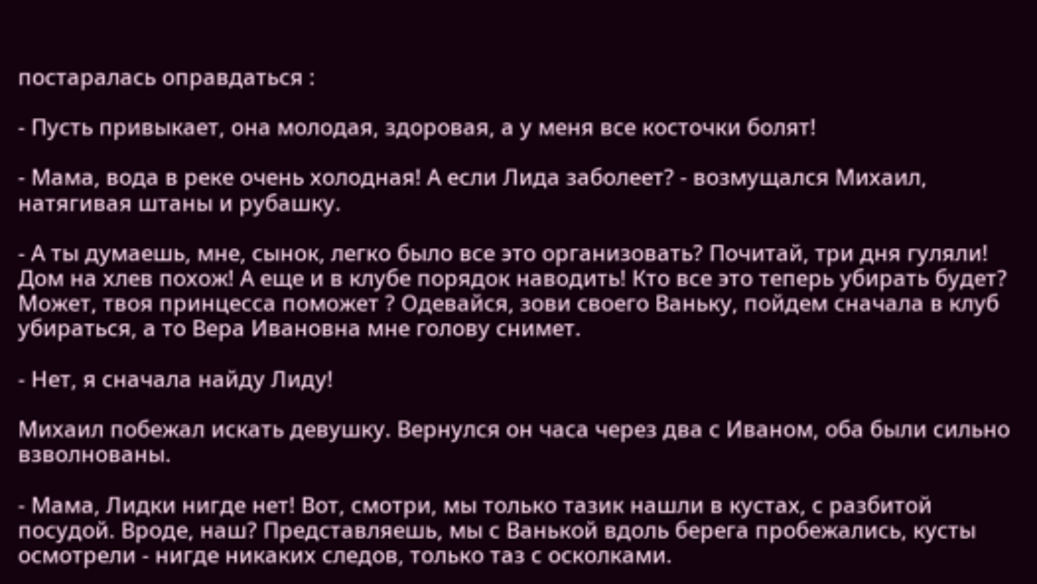постаралась оправдаться :

- Пусть привыкает, она молодая, здоровая, а у меня все косточки болят!

- Мама, вода в реке очень холодная! А если Лида заболеет? - возмущался Михаил, натягивая штаны и рубашку.

- А ты думаешь, мне, сынок, легко было все это организовать? Почитай, три дня гуляли! Дом на хлев похож! А еще и в клубе порядок наводить! Кто все это теперь убирать будет? Может, твоя принцесса поможет ? Одевайся, зови своего Ваньку, пойдем сначала в клуб убираться, а то Вера Ивановна мне голову снимет.

- Нет, я сначала найду Лиду!

Михаил побежал искать девушку. Вернулся он часа через два с Иваном, оба были сильно взволнованы.

- Мама, Лидки нигде нет! Вот, смотри, мы только тазик нашли в кустах, с разбитой посудой. Вроде, наш? Представляешь, мы с Ванькой вдоль берега пробежались, кусты осмотрели - нигде никаких следов, только таз с осколками.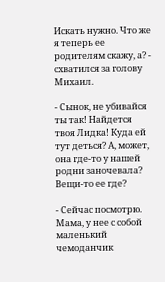Искать нужно. Что же я теперь ее родителям скажу, а? - схватился за голову Михаил.

- Сынок, не убивайся ты так! Найдется твоя Лидка! Куда ей тут деться? А, может, она где-то у нашей родни заночевала? Вещи-то ее где?

- Сейчас посмотрю. Мама, у нее с собой маленький чемоданчик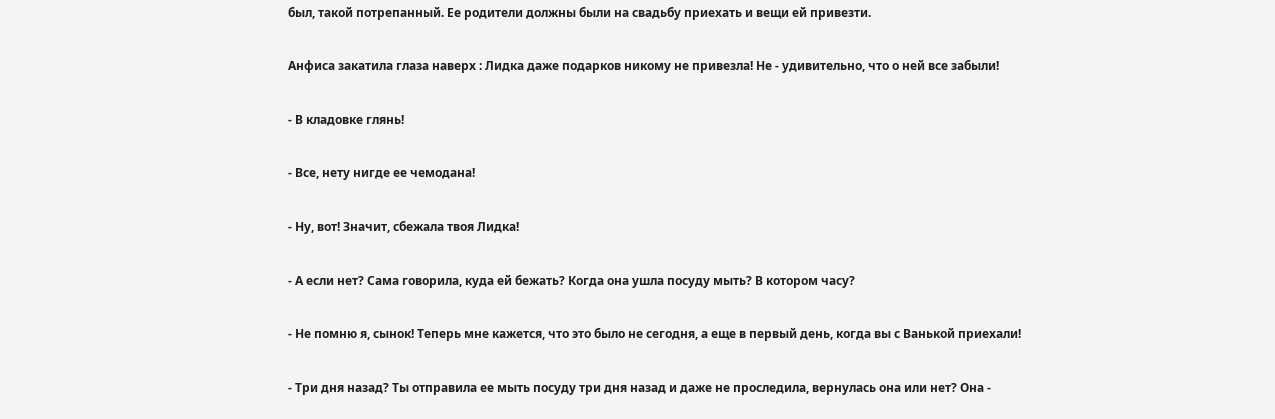был, такой потрепанный. Ее родители должны были на свадьбу приехать и вещи ей привезти.

Анфиса закатила глаза наверх : Лидка даже подарков никому не привезла! Не - удивительно, что о ней все забыли!

- В кладовке глянь!

- Все, нету нигде ее чемодана!

- Ну, вот! Значит, сбежала твоя Лидка!

- А если нет? Сама говорила, куда ей бежать? Когда она ушла посуду мыть? В котором часу?

- Не помню я, сынок! Теперь мне кажется, что это было не сегодня, а еще в первый день, когда вы с Ванькой приехали!

- Три дня назад? Ты отправила ее мыть посуду три дня назад и даже не проследила, вернулась она или нет? Она -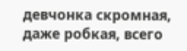девчонка скромная, даже робкая, всего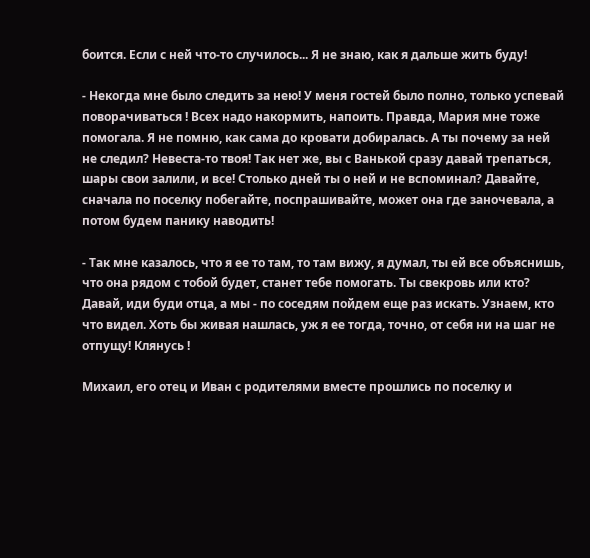боится. Если с ней что-то случилось... Я не знаю, как я дальше жить буду!

- Некогда мне было следить за нею! У меня гостей было полно, только успевай поворачиваться ! Всех надо накормить, напоить. Правда, Мария мне тоже помогала. Я не помню, как сама до кровати добиралась. А ты почему за ней не следил? Невеста-то твоя! Так нет же, вы с Ванькой сразу давай трепаться, шары свои залили, и все! Столько дней ты о ней и не вспоминал? Давайте, сначала по поселку побегайте, поспрашивайте, может она где заночевала, а потом будем панику наводить!

- Так мне казалось, что я ее то там, то там вижу, я думал, ты ей все объяснишь, что она рядом с тобой будет, станет тебе помогать. Ты свекровь или кто? Давай, иди буди отца, а мы - по соседям пойдем еще раз искать. Узнаем, кто что видел. Хоть бы живая нашлась, уж я ее тогда, точно, от себя ни на шаг не отпущу! Клянусь !

Михаил, его отец и Иван с родителями вместе прошлись по поселку и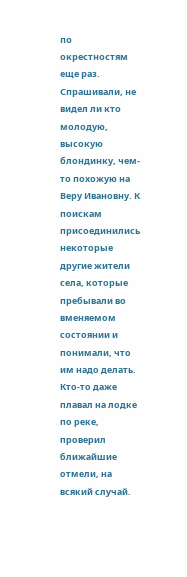по окрестностям еще раз. Спрашивали, не видел ли кто молодую, высокую блондинку, чем-то похожую на Веру Ивановну. К поискам присоединились некоторые другие жители села, которые пребывали во вменяемом состоянии и понимали, что им надо делать. Кто-то даже плавал на лодке по реке, проверил ближайшие отмели, на всякий случай.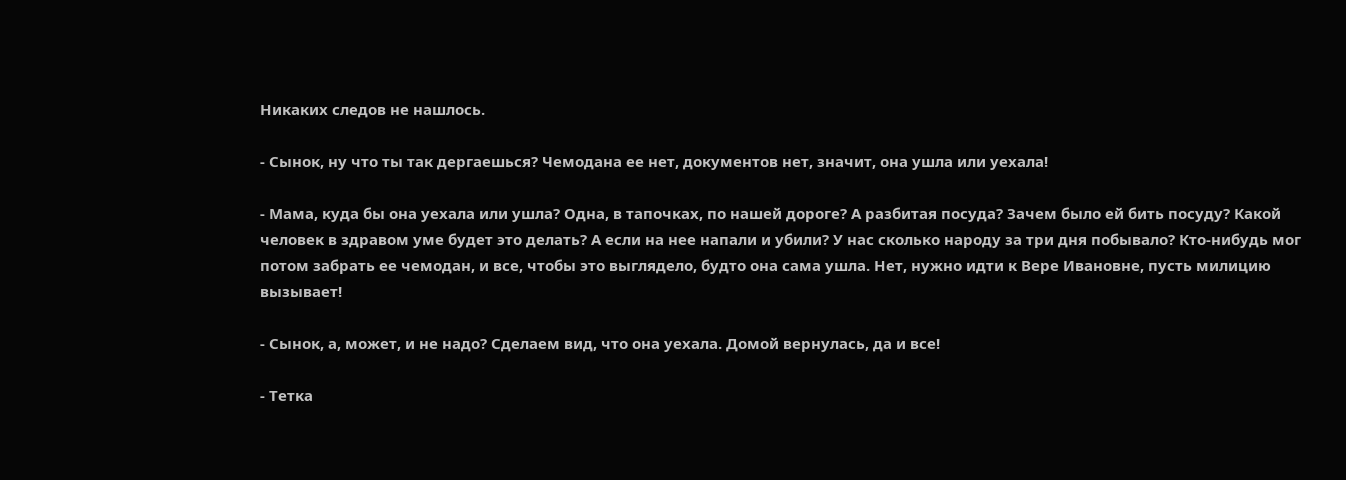Никаких следов не нашлось.

- Сынок, ну что ты так дергаешься? Чемодана ее нет, документов нет, значит, она ушла или уехала!

- Мама, куда бы она уехала или ушла? Одна, в тапочках, по нашей дороге? А разбитая посуда? Зачем было ей бить посуду? Какой человек в здравом уме будет это делать? А если на нее напали и убили? У нас сколько народу за три дня побывало? Кто-нибудь мог потом забрать ее чемодан, и все, чтобы это выглядело, будто она сама ушла. Нет, нужно идти к Вере Ивановне, пусть милицию вызывает!

- Сынок, а, может, и не надо? Сделаем вид, что она уехала. Домой вернулась, да и все!

- Тетка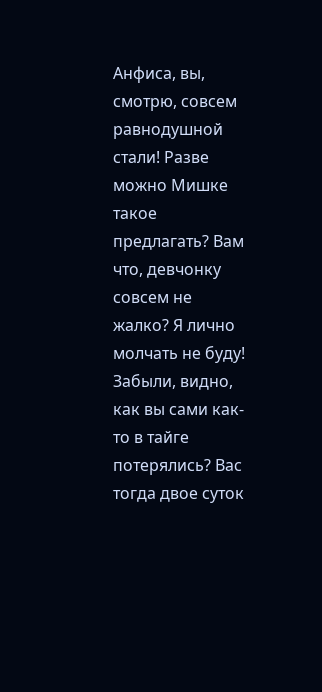Анфиса, вы, смотрю, совсем равнодушной стали! Разве можно Мишке такое предлагать? Вам что, девчонку совсем не жалко? Я лично молчать не буду! Забыли, видно, как вы сами как-то в тайге потерялись? Вас тогда двое суток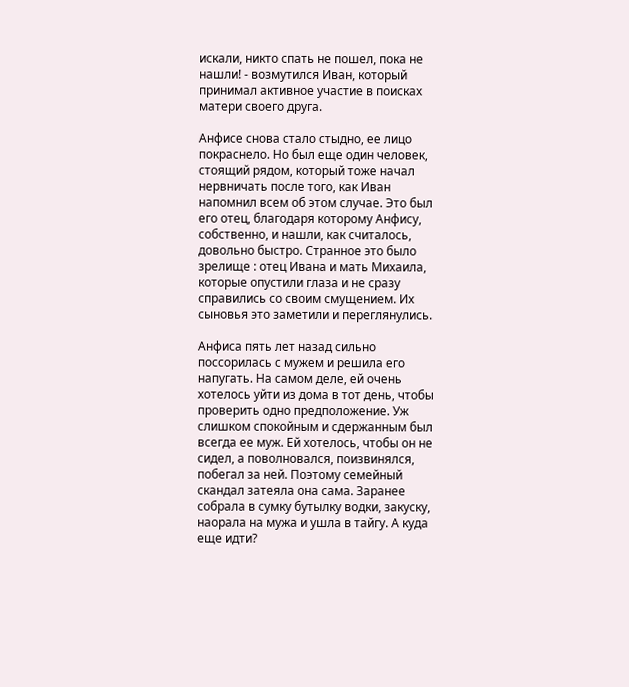искали, никто спать не пошел, пока не нашли! - возмутился Иван, который принимал активное участие в поисках матери своего друга.

Анфисе снова стало стыдно, ее лицо покраснело. Но был еще один человек, стоящий рядом, который тоже начал нервничать после того, как Иван напомнил всем об этом случае. Это был его отец, благодаря которому Анфису, собственно, и нашли, как считалось, довольно быстро. Странное это было зрелище : отец Ивана и мать Михаила, которые опустили глаза и не сразу справились со своим смущением. Их сыновья это заметили и переглянулись.

Анфиса пять лет назад сильно поссорилась с мужем и решила его напугать. На самом деле, ей очень хотелось уйти из дома в тот день, чтобы проверить одно предположение. Уж слишком спокойным и сдержанным был всегда ее муж. Ей хотелось, чтобы он не сидел, а поволновался, поизвинялся, побегал за ней. Поэтому семейный скандал затеяла она сама. Заранее собрала в сумку бутылку водки, закуску, наорала на мужа и ушла в тайгу. А куда еще идти?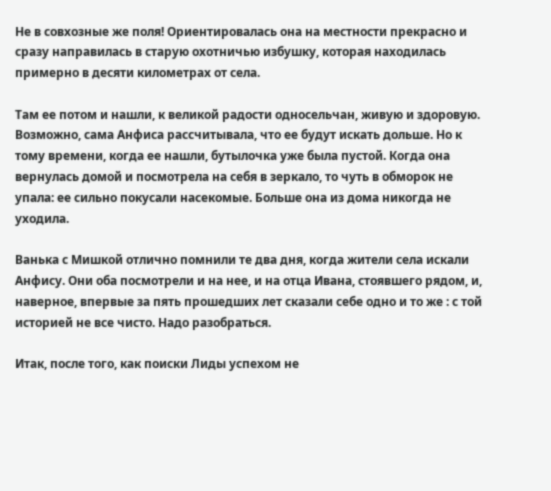Не в совхозные же поля! Ориентировалась она на местности прекрасно и сразу направилась в старую охотничью избушку, которая находилась примерно в десяти километрах от села.

Там ее потом и нашли, к великой радости односельчан, живую и здоровую. Возможно, сама Анфиса рассчитывала, что ее будут искать дольше. Но к тому времени, когда ее нашли, бутылочка уже была пустой. Когда она вернулась домой и посмотрела на себя в зеркало, то чуть в обморок не упала: ее сильно покусали насекомые. Больше она из дома никогда не уходила.

Ванька с Мишкой отлично помнили те два дня, когда жители села искали Анфису. Они оба посмотрели и на нее, и на отца Ивана, стоявшего рядом, и, наверное, впервые за пять прошедших лет сказали себе одно и то же : с той историей не все чисто. Надо разобраться.

Итак, после того, как поиски Лиды успехом не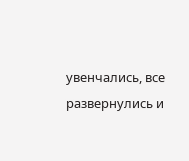увенчались, все развернулись и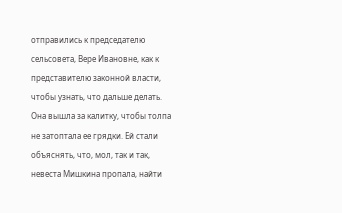отправились к председателю сельсовета, Вере Ивановне, как к представителю законной власти, чтобы узнать, что дальше делать. Она вышла за калитку, чтобы толпа не затоптала ее грядки. Ей стали объяснять, что, мол, так и так, невеста Мишкина пропала, найти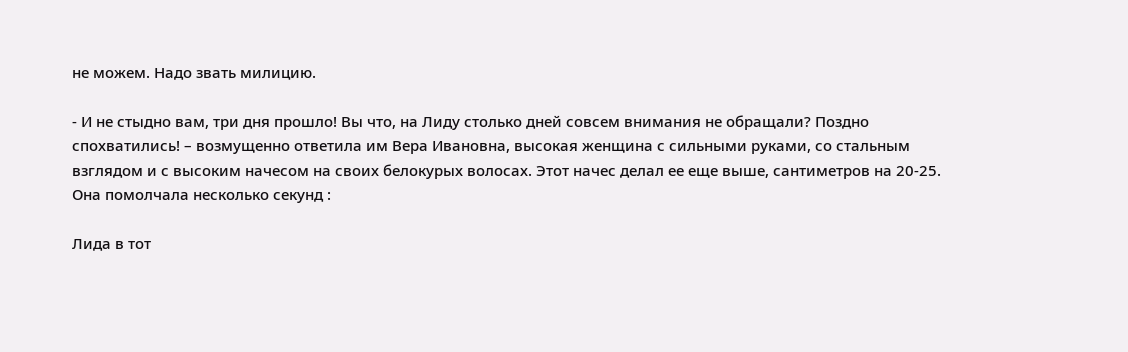не можем. Надо звать милицию.

- И не стыдно вам, три дня прошло! Вы что, на Лиду столько дней совсем внимания не обращали? Поздно спохватились! – возмущенно ответила им Вера Ивановна, высокая женщина с сильными руками, со стальным взглядом и с высоким начесом на своих белокурых волосах. Этот начес делал ее еще выше, сантиметров на 20-25. Она помолчала несколько секунд :

Лида в тот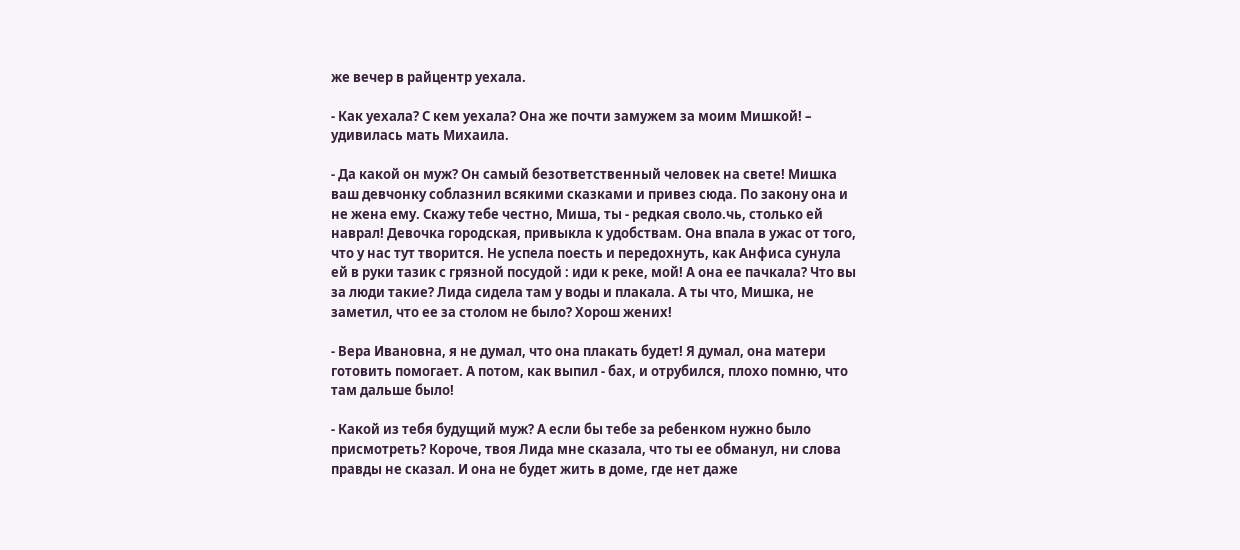же вечер в райцентр уехала.

- Как уехала? С кем уехала? Она же почти замужем за моим Мишкой! – удивилась мать Михаила.

- Да какой он муж? Он самый безответственный человек на свете! Мишка ваш девчонку соблазнил всякими сказками и привез сюда. По закону она и не жена ему. Скажу тебе честно, Миша, ты - редкая своло.чь, столько ей наврал! Девочка городская, привыкла к удобствам. Она впала в ужас от того, что у нас тут творится. Не успела поесть и передохнуть, как Анфиса сунула ей в руки тазик с грязной посудой : иди к реке, мой! А она ее пачкала? Что вы за люди такие? Лида сидела там у воды и плакала. А ты что, Мишка, не заметил, что ее за столом не было? Хорош жених!

- Вера Ивановна, я не думал, что она плакать будет! Я думал, она матери готовить помогает. А потом, как выпил - бах, и отрубился, плохо помню, что там дальше было!

- Какой из тебя будущий муж? А если бы тебе за ребенком нужно было присмотреть? Короче, твоя Лида мне сказала, что ты ее обманул, ни слова правды не сказал. И она не будет жить в доме, где нет даже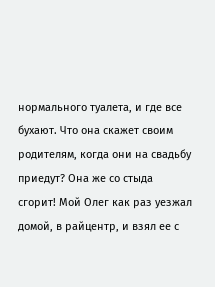нормального туалета, и где все бухают. Что она скажет своим родителям, когда они на свадьбу приедут? Она же со стыда сгорит! Мой Олег как раз уезжал домой, в райцентр, и взял ее с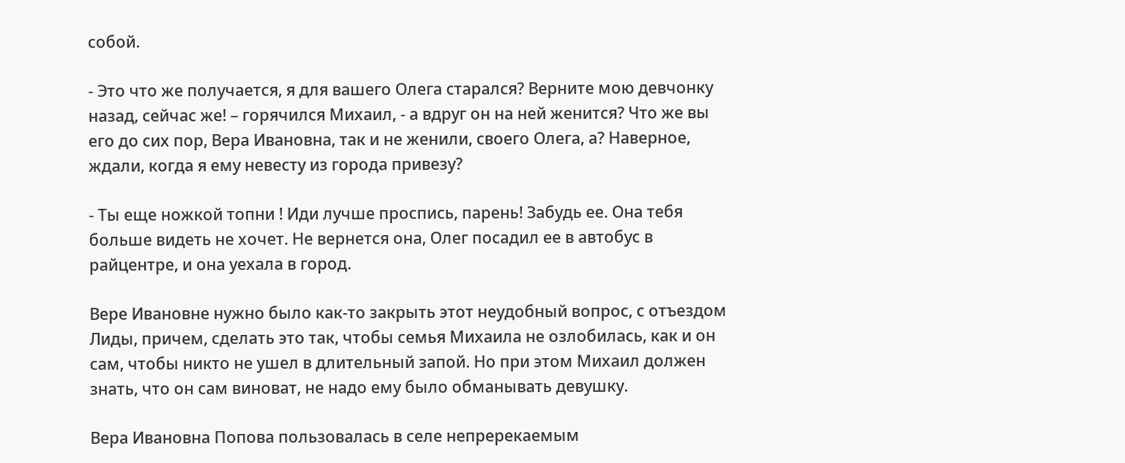собой.

- Это что же получается, я для вашего Олега старался? Верните мою девчонку назад, сейчас же! – горячился Михаил, - а вдруг он на ней женится? Что же вы его до сих пор, Вера Ивановна, так и не женили, своего Олега, а? Наверное, ждали, когда я ему невесту из города привезу?

- Ты еще ножкой топни ! Иди лучше проспись, парень! Забудь ее. Она тебя больше видеть не хочет. Не вернется она, Олег посадил ее в автобус в райцентре, и она уехала в город.

Вере Ивановне нужно было как-то закрыть этот неудобный вопрос, с отъездом Лиды, причем, сделать это так, чтобы семья Михаила не озлобилась, как и он сам, чтобы никто не ушел в длительный запой. Но при этом Михаил должен знать, что он сам виноват, не надо ему было обманывать девушку.

Вера Ивановна Попова пользовалась в селе непререкаемым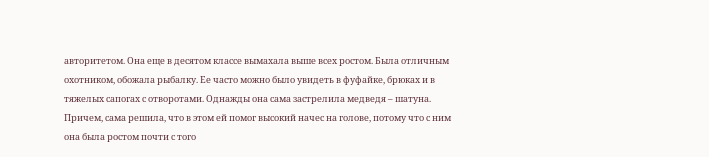авторитетом. Она еще в десятом классе вымахала выше всех ростом. Была отличным охотником, обожала рыбалку. Ее часто можно было увидеть в фуфайке, брюках и в тяжелых сапогах с отворотами. Однажды она сама застрелила медведя – шатуна. Причем, сама решила, что в этом ей помог высокий начес на голове, потому что с ним она была ростом почти с того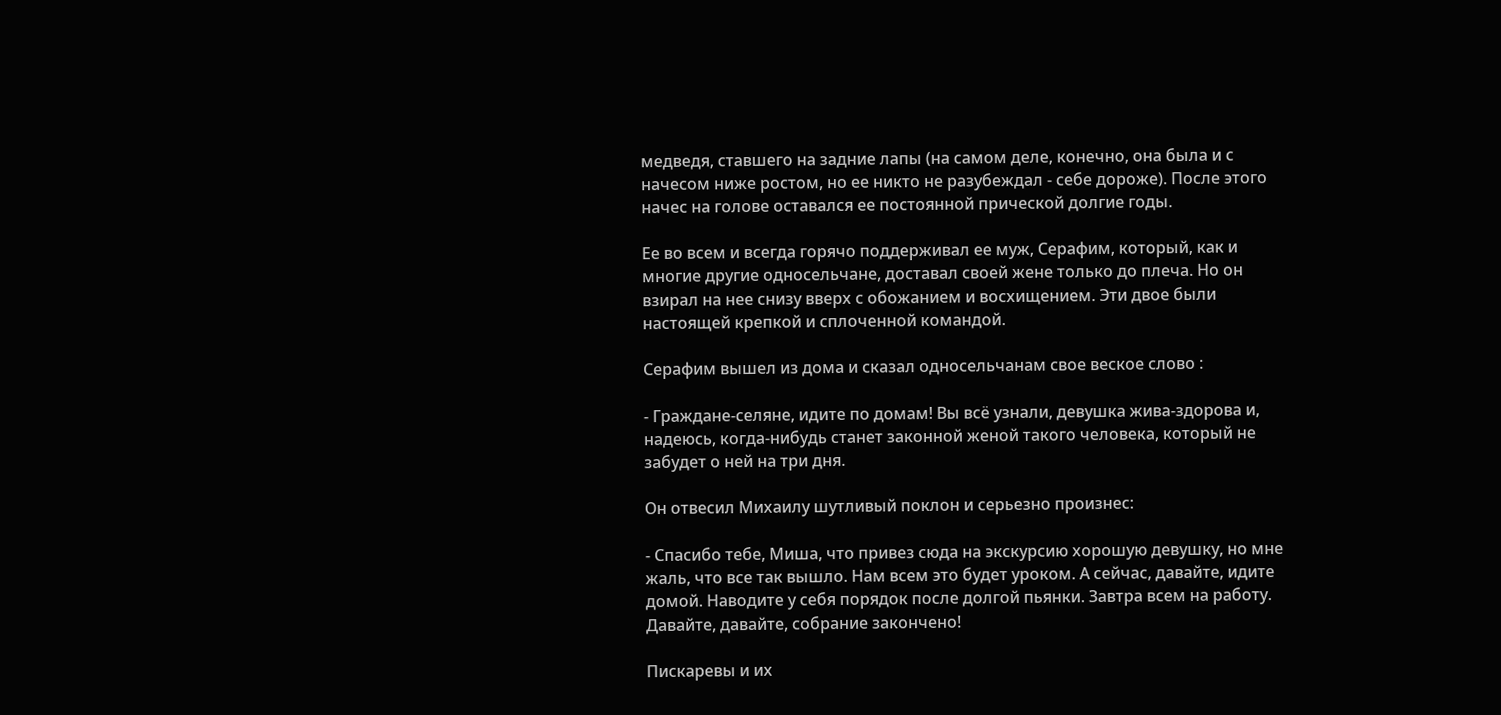медведя, ставшего на задние лапы (на самом деле, конечно, она была и с начесом ниже ростом, но ее никто не разубеждал - себе дороже). После этого начес на голове оставался ее постоянной прической долгие годы.

Ее во всем и всегда горячо поддерживал ее муж, Серафим, который, как и многие другие односельчане, доставал своей жене только до плеча. Но он взирал на нее снизу вверх с обожанием и восхищением. Эти двое были настоящей крепкой и сплоченной командой.

Серафим вышел из дома и сказал односельчанам свое веское слово :

- Граждане-селяне, идите по домам! Вы всё узнали, девушка жива-здорова и, надеюсь, когда-нибудь станет законной женой такого человека, который не забудет о ней на три дня.

Он отвесил Михаилу шутливый поклон и серьезно произнес:

- Спасибо тебе, Миша, что привез сюда на экскурсию хорошую девушку, но мне жаль, что все так вышло. Нам всем это будет уроком. А сейчас, давайте, идите домой. Наводите у себя порядок после долгой пьянки. Завтра всем на работу. Давайте, давайте, собрание закончено!

Пискаревы и их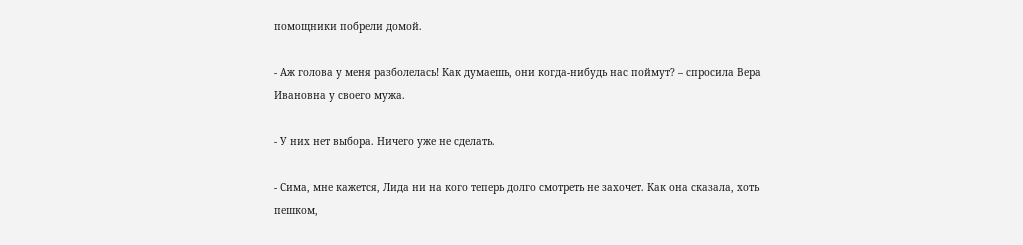помощники побрели домой.

- Аж голова у меня разболелась! Как думаешь, они когда-нибудь нас поймут? – спросила Вера Ивановна у своего мужа.

- У них нет выбора. Ничего уже не сделать.

- Сима, мне кажется, Лида ни на кого теперь долго смотреть не захочет. Как она сказала, хоть пешком,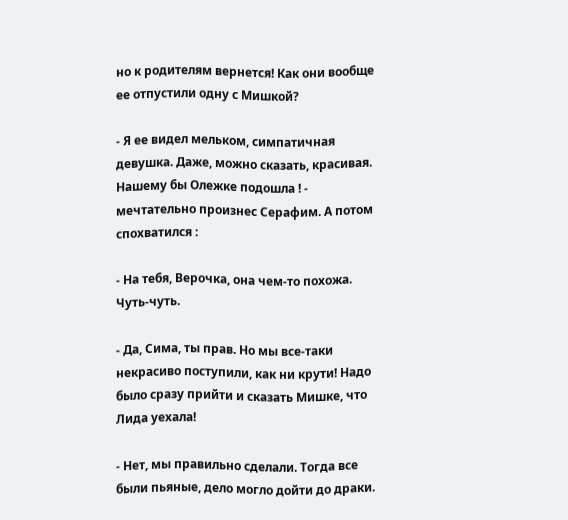но к родителям вернется! Как они вообще ее отпустили одну с Мишкой?

- Я ее видел мельком, симпатичная девушка. Даже, можно сказать, красивая. Нашему бы Олежке подошла ! - мечтательно произнес Серафим. А потом спохватился :

- На тебя, Верочка, она чем-то похожа. Чуть-чуть.

- Да, Сима, ты прав. Но мы все-таки некрасиво поступили, как ни крути! Надо было сразу прийти и сказать Мишке, что Лида уехала!

- Нет, мы правильно сделали. Тогда все были пьяные, дело могло дойти до драки.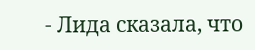- Лида сказала, что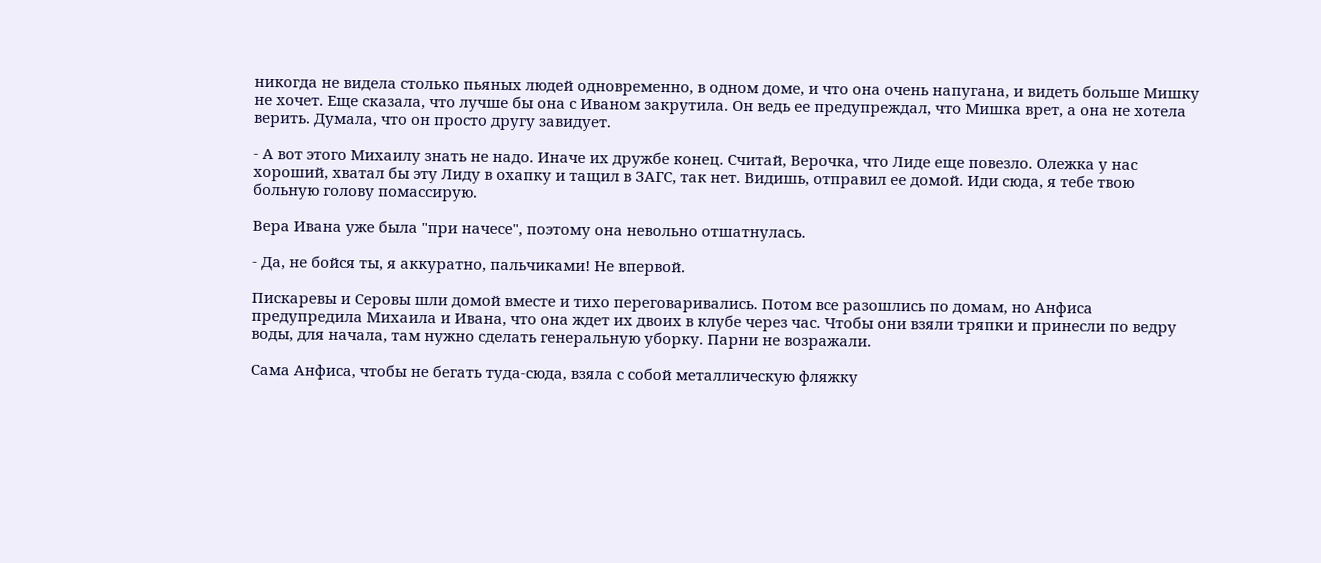никогда не видела столько пьяных людей одновременно, в одном доме, и что она очень напугана, и видеть больше Мишку не хочет. Еще сказала, что лучше бы она с Иваном закрутила. Он ведь ее предупреждал, что Мишка врет, а она не хотела верить. Думала, что он просто другу завидует.

- А вот этого Михаилу знать не надо. Иначе их дружбе конец. Считай, Верочка, что Лиде еще повезло. Олежка у нас хороший, хватал бы эту Лиду в охапку и тащил в ЗАГС, так нет. Видишь, отправил ее домой. Иди сюда, я тебе твою больную голову помассирую.

Вера Ивана уже была "при начесе", поэтому она невольно отшатнулась.

- Да, не бойся ты, я аккуратно, пальчиками! Не впервой.

Пискаревы и Серовы шли домой вместе и тихо переговаривались. Потом все разошлись по домам, но Анфиса предупредила Михаила и Ивана, что она ждет их двоих в клубе через час. Чтобы они взяли тряпки и принесли по ведру воды, для начала, там нужно сделать генеральную уборку. Парни не возражали.

Сама Анфиса, чтобы не бегать туда-сюда, взяла с собой металлическую фляжку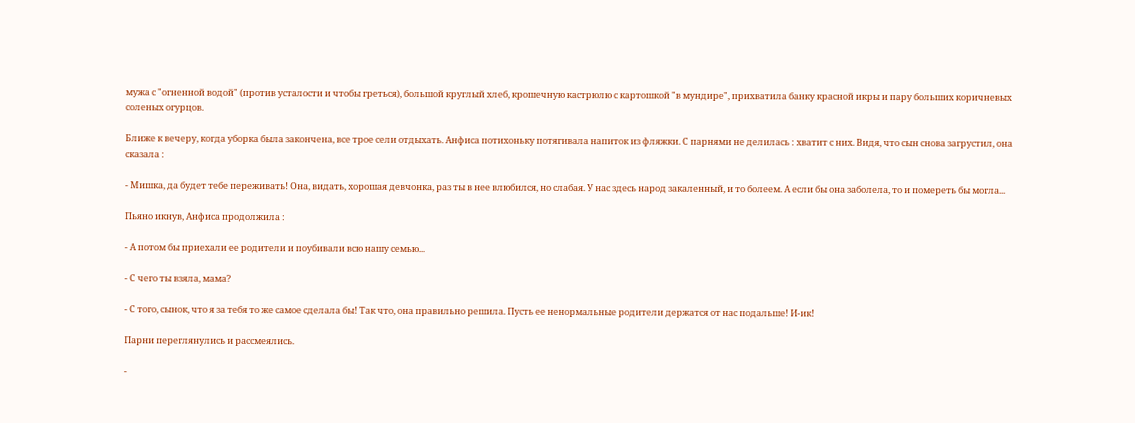мужа с "огненной водой" (против усталости и чтобы греться), большой круглый хлеб, крошечную кастрюлю с картошкой "в мундире", прихватила банку красной икры и пару больших коричневых соленых огурцов.

Ближе к вечеру, когда уборка была закончена, все трое сели отдыхать. Анфиса потихоньку потягивала напиток из фляжки. С парнями не делилась : хватит с них. Видя, что сын снова загрустил, она сказала :

- Мишка, да будет тебе переживать! Она, видать, хорошая девчонка, раз ты в нее влюбился, но слабая. У нас здесь народ закаленный, и то болеем. А если бы она заболела, то и помереть бы могла...

Пьяно икнув, Анфиса продолжила :

- А потом бы приехали ее родители и поубивали всю нашу семью...

- С чего ты взяла, мама?

- С того, сынок, что я за тебя то же самое сделала бы! Так что, она правильно решила. Пусть ее ненормальные родители держатся от нас подальше! И-ик!

Парни переглянулись и рассмеялись.

-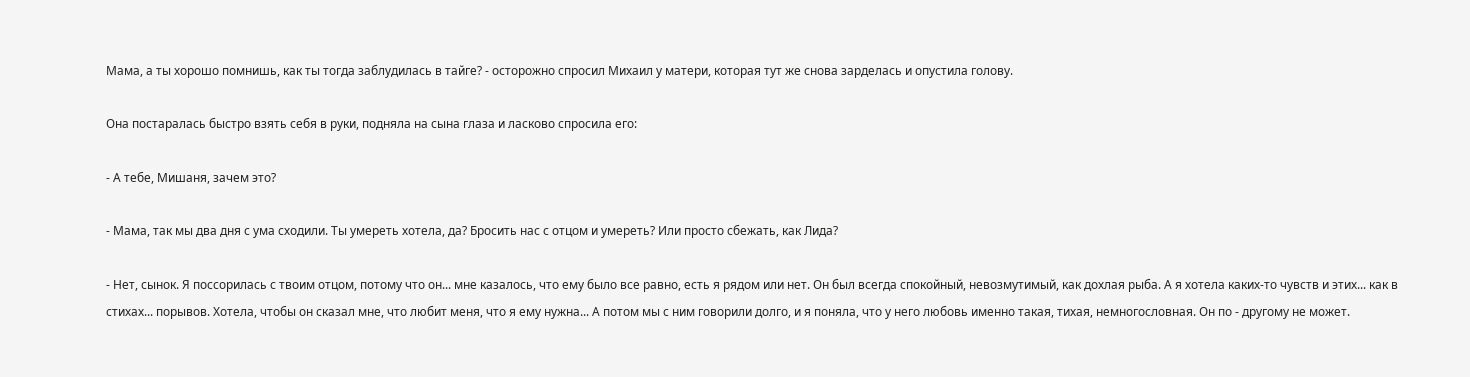Мама, а ты хорошо помнишь, как ты тогда заблудилась в тайге? - осторожно спросил Михаил у матери, которая тут же снова зарделась и опустила голову.

Она постаралась быстро взять себя в руки, подняла на сына глаза и ласково спросила его:

- А тебе, Мишаня, зачем это?

- Мама, так мы два дня с ума сходили. Ты умереть хотела, да? Бросить нас с отцом и умереть? Или просто сбежать, как Лида?

- Нет, сынок. Я поссорилась с твоим отцом, потому что он... мне казалось, что ему было все равно, есть я рядом или нет. Он был всегда спокойный, невозмутимый, как дохлая рыба. А я хотела каких-то чувств и этих... как в стихах... порывов. Хотела, чтобы он сказал мне, что любит меня, что я ему нужна... А потом мы с ним говорили долго, и я поняла, что у него любовь именно такая, тихая, немногословная. Он по - другому не может.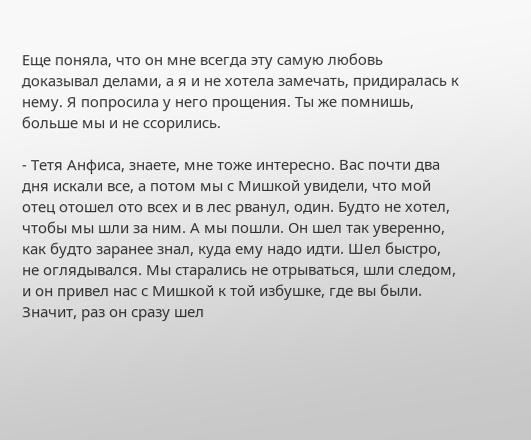Еще поняла, что он мне всегда эту самую любовь доказывал делами, а я и не хотела замечать, придиралась к нему. Я попросила у него прощения. Ты же помнишь, больше мы и не ссорились.

- Тетя Анфиса, знаете, мне тоже интересно. Вас почти два дня искали все, а потом мы с Мишкой увидели, что мой отец отошел ото всех и в лес рванул, один. Будто не хотел, чтобы мы шли за ним. А мы пошли. Он шел так уверенно, как будто заранее знал, куда ему надо идти. Шел быстро, не оглядывался. Мы старались не отрываться, шли следом, и он привел нас с Мишкой к той избушке, где вы были. Значит, раз он сразу шел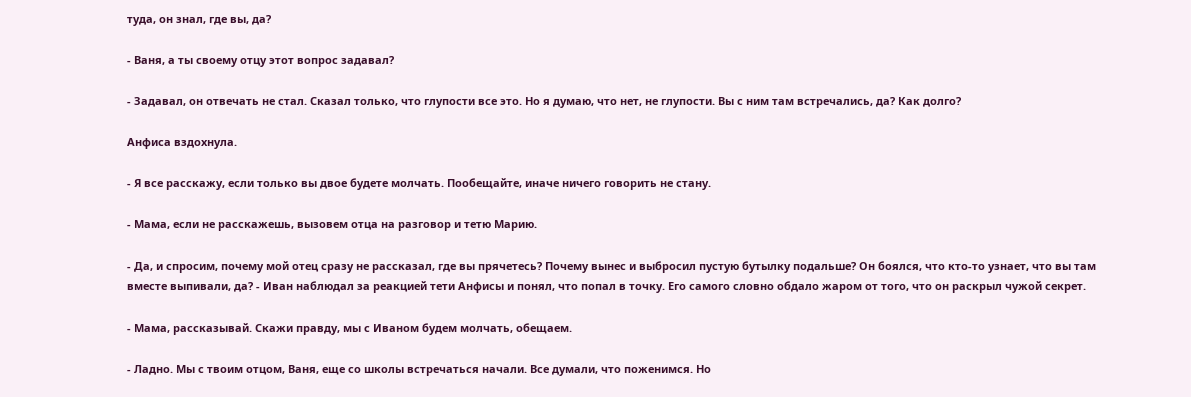туда, он знал, где вы, да?

- Ваня, а ты своему отцу этот вопрос задавал?

- Задавал, он отвечать не стал. Сказал только, что глупости все это. Но я думаю, что нет, не глупости. Вы с ним там встречались, да? Как долго?

Анфиса вздохнула.

- Я все расскажу, если только вы двое будете молчать. Пообещайте, иначе ничего говорить не стану.

- Мама, если не расскажешь, вызовем отца на разговор и тетю Марию.

- Да, и спросим, почему мой отец сразу не рассказал, где вы прячетесь? Почему вынес и выбросил пустую бутылку подальше? Он боялся, что кто-то узнает, что вы там вместе выпивали, да? - Иван наблюдал за реакцией тети Анфисы и понял, что попал в точку. Его самого словно обдало жаром от того, что он раскрыл чужой секрет.

- Мама, рассказывай. Скажи правду, мы с Иваном будем молчать, обещаем.

- Ладно. Мы с твоим отцом, Ваня, еще со школы встречаться начали. Все думали, что поженимся. Но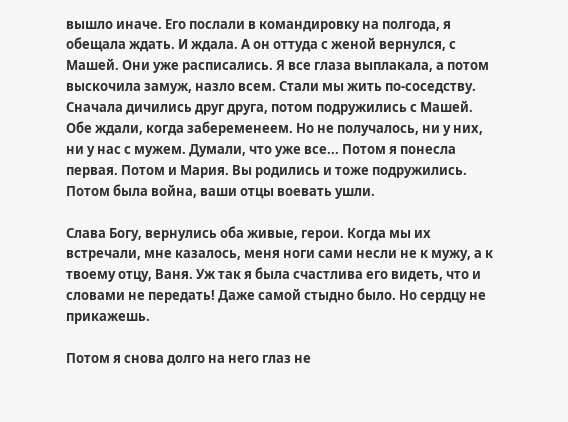вышло иначе. Его послали в командировку на полгода, я обещала ждать. И ждала. А он оттуда с женой вернулся, с Машей. Они уже расписались. Я все глаза выплакала, а потом выскочила замуж, назло всем. Стали мы жить по-соседству. Сначала дичились друг друга, потом подружились с Машей. Обе ждали, когда забеременеем. Но не получалось, ни у них, ни у нас с мужем. Думали, что уже все... Потом я понесла первая. Потом и Мария. Вы родились и тоже подружились. Потом была война, ваши отцы воевать ушли.

Слава Богу, вернулись оба живые, герои. Когда мы их встречали, мне казалось, меня ноги сами несли не к мужу, а к твоему отцу, Ваня. Уж так я была счастлива его видеть, что и словами не передать! Даже самой стыдно было. Но сердцу не прикажешь.

Потом я снова долго на него глаз не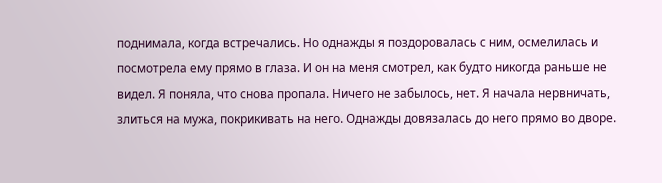поднимала, когда встречались. Но однажды я поздоровалась с ним, осмелилась и посмотрела ему прямо в глаза. И он на меня смотрел, как будто никогда раньше не видел. Я поняла, что снова пропала. Ничего не забылось, нет. Я начала нервничать, злиться на мужа, покрикивать на него. Однажды довязалась до него прямо во дворе.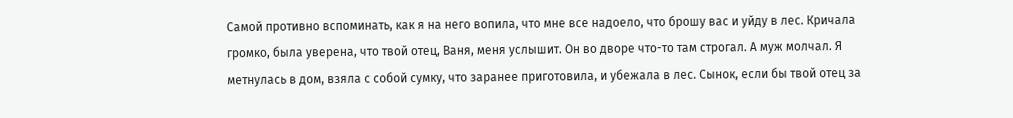Самой противно вспоминать, как я на него вопила, что мне все надоело, что брошу вас и уйду в лес. Кричала громко, была уверена, что твой отец, Ваня, меня услышит. Он во дворе что-то там строгал. А муж молчал. Я метнулась в дом, взяла с собой сумку, что заранее приготовила, и убежала в лес. Сынок, если бы твой отец за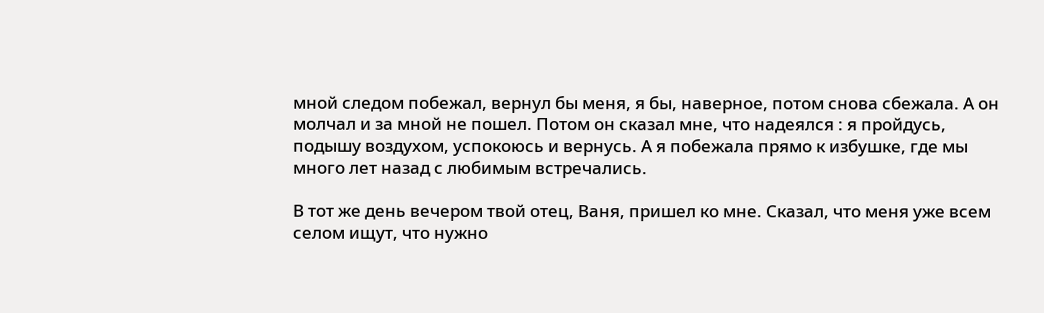мной следом побежал, вернул бы меня, я бы, наверное, потом снова сбежала. А он молчал и за мной не пошел. Потом он сказал мне, что надеялся : я пройдусь, подышу воздухом, успокоюсь и вернусь. А я побежала прямо к избушке, где мы много лет назад с любимым встречались.

В тот же день вечером твой отец, Ваня, пришел ко мне. Сказал, что меня уже всем селом ищут, что нужно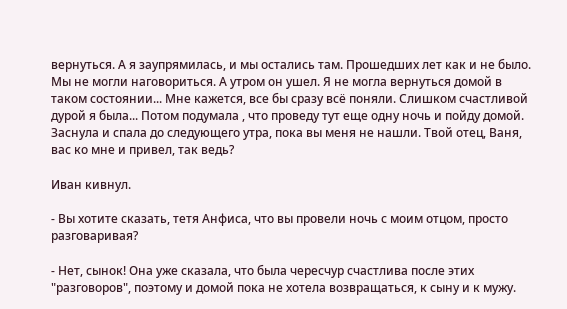вернуться. А я заупрямилась, и мы остались там. Прошедших лет как и не было. Мы не могли наговориться. А утром он ушел. Я не могла вернуться домой в таком состоянии... Мне кажется, все бы сразу всё поняли. Слишком счастливой дурой я была... Потом подумала , что проведу тут еще одну ночь и пойду домой. Заснула и спала до следующего утра, пока вы меня не нашли. Твой отец, Ваня, вас ко мне и привел, так ведь?

Иван кивнул.

- Вы хотите сказать, тетя Анфиса, что вы провели ночь с моим отцом, просто разговаривая?

- Нет, сынок! Она уже сказала, что была чересчур счастлива после этих "разговоров", поэтому и домой пока не хотела возвращаться, к сыну и к мужу.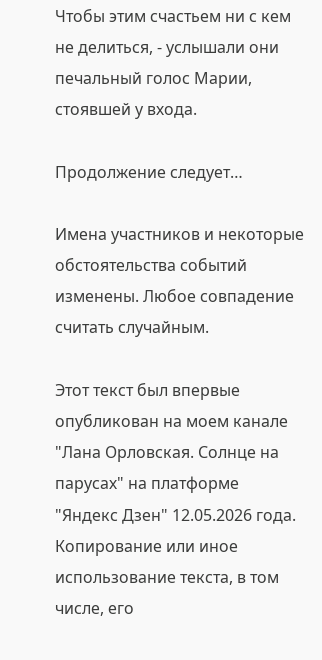Чтобы этим счастьем ни с кем не делиться, - услышали они печальный голос Марии, стоявшей у входа.

Продолжение следует…

Имена участников и некоторые обстоятельства событий изменены. Любое совпадение считать случайным.

Этот текст был впервые опубликован на моем канале "Лана Орловская. Солнце на парусах" на платформе "Яндекс Дзен" 12.05.2026 года. Копирование или иное использование текста, в том числе, его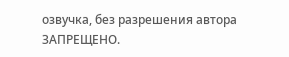озвучка, без разрешения автора ЗАПРЕЩЕНО.